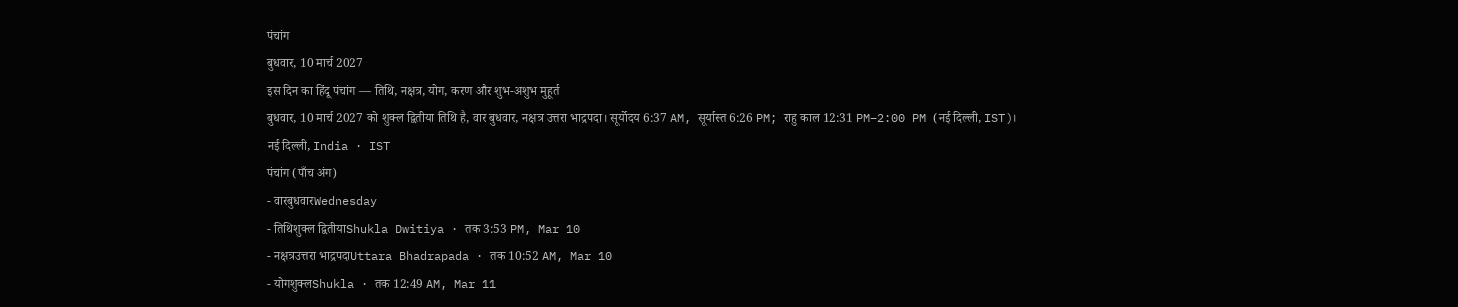पंचांग
बुधवार, 10 मार्च 2027
इस दिन का हिंदू पंचांग — तिथि, नक्षत्र, योग, करण और शुभ-अशुभ मुहूर्त
बुधवार, 10 मार्च 2027 को शुक्ल द्वितीया तिथि है, वार बुधवार, नक्षत्र उत्तरा भाद्रपदा। सूर्योदय 6:37 AM, सूर्यास्त 6:26 PM; राहु काल 12:31 PM–2:00 PM (नई दिल्ली, IST)।
नई दिल्ली, India · IST
पंचांग (पाँच अंग)
- वारबुधवारWednesday
- तिथिशुक्ल द्वितीयाShukla Dwitiya · तक 3:53 PM, Mar 10
- नक्षत्रउत्तरा भाद्रपदाUttara Bhadrapada · तक 10:52 AM, Mar 10
- योगशुक्लShukla · तक 12:49 AM, Mar 11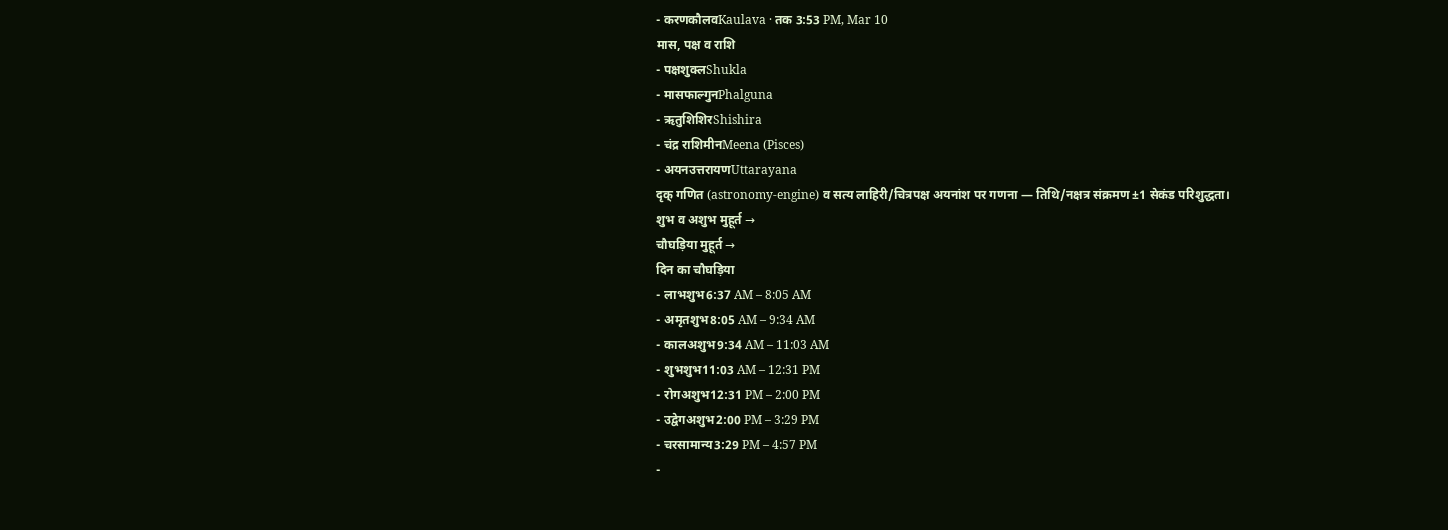- करणकौलवKaulava · तक 3:53 PM, Mar 10
मास, पक्ष व राशि
- पक्षशुक्लShukla
- मासफाल्गुनPhalguna
- ऋतुशिशिरShishira
- चंद्र राशिमीनMeena (Pisces)
- अयनउत्तरायणUttarayana
दृक् गणित (astronomy-engine) व सत्य लाहिरी/चित्रपक्ष अयनांश पर गणना — तिथि/नक्षत्र संक्रमण ±1 सेकंड परिशुद्धता।
शुभ व अशुभ मुहूर्त →
चौघड़िया मुहूर्त →
दिन का चौघड़िया
- लाभशुभ6:37 AM – 8:05 AM
- अमृतशुभ8:05 AM – 9:34 AM
- कालअशुभ9:34 AM – 11:03 AM
- शुभशुभ11:03 AM – 12:31 PM
- रोगअशुभ12:31 PM – 2:00 PM
- उद्वेगअशुभ2:00 PM – 3:29 PM
- चरसामान्य3:29 PM – 4:57 PM
-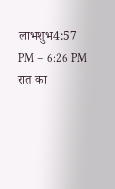लाभशुभ4:57 PM – 6:26 PM
रात का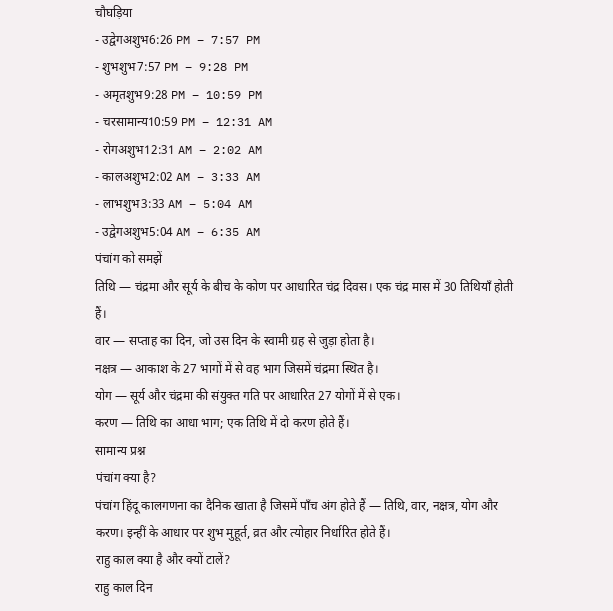चौघड़िया
- उद्वेगअशुभ6:26 PM – 7:57 PM
- शुभशुभ7:57 PM – 9:28 PM
- अमृतशुभ9:28 PM – 10:59 PM
- चरसामान्य10:59 PM – 12:31 AM
- रोगअशुभ12:31 AM – 2:02 AM
- कालअशुभ2:02 AM – 3:33 AM
- लाभशुभ3:33 AM – 5:04 AM
- उद्वेगअशुभ5:04 AM – 6:35 AM
पंचांग को समझें
तिथि — चंद्रमा और सूर्य के बीच के कोण पर आधारित चंद्र दिवस। एक चंद्र मास में 30 तिथियाँ होती हैं।
वार — सप्ताह का दिन, जो उस दिन के स्वामी ग्रह से जुड़ा होता है।
नक्षत्र — आकाश के 27 भागों में से वह भाग जिसमें चंद्रमा स्थित है।
योग — सूर्य और चंद्रमा की संयुक्त गति पर आधारित 27 योगों में से एक।
करण — तिथि का आधा भाग; एक तिथि में दो करण होते हैं।
सामान्य प्रश्न
पंचांग क्या है?
पंचांग हिंदू कालगणना का दैनिक खाता है जिसमें पाँच अंग होते हैं — तिथि, वार, नक्षत्र, योग और करण। इन्हीं के आधार पर शुभ मुहूर्त, व्रत और त्योहार निर्धारित होते हैं।
राहु काल क्या है और क्यों टालें?
राहु काल दिन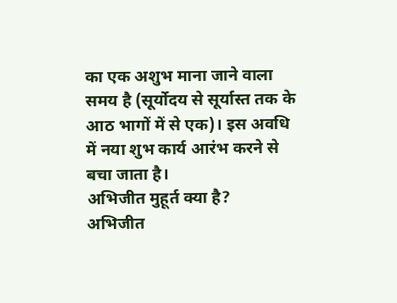का एक अशुभ माना जाने वाला समय है (सूर्योदय से सूर्यास्त तक के आठ भागों में से एक)। इस अवधि में नया शुभ कार्य आरंभ करने से बचा जाता है।
अभिजीत मुहूर्त क्या है?
अभिजीत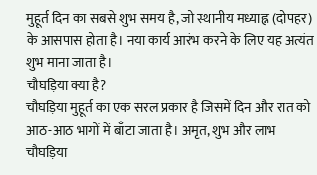मुहूर्त दिन का सबसे शुभ समय है, जो स्थानीय मध्याह्न (दोपहर) के आसपास होता है। नया कार्य आरंभ करने के लिए यह अत्यंत शुभ माना जाता है।
चौघड़िया क्या है?
चौघड़िया मुहूर्त का एक सरल प्रकार है जिसमें दिन और रात को आठ-आठ भागों में बाँटा जाता है। अमृत, शुभ और लाभ चौघड़िया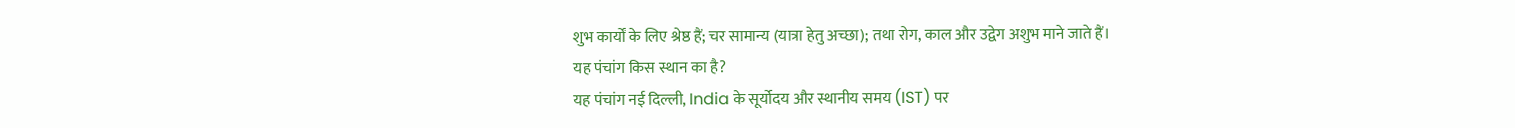शुभ कार्यों के लिए श्रेष्ठ हैं; चर सामान्य (यात्रा हेतु अच्छा); तथा रोग, काल और उद्वेग अशुभ माने जाते हैं।
यह पंचांग किस स्थान का है?
यह पंचांग नई दिल्ली, India के सूर्योदय और स्थानीय समय (IST) पर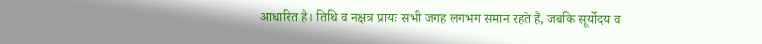आधारित है। तिथि व नक्षत्र प्रायः सभी जगह लगभग समान रहते हैं, जबकि सूर्योदय व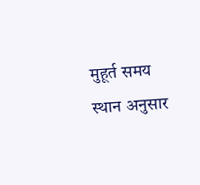मुहूर्त समय स्थान अनुसार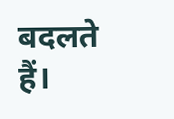बदलते हैं।